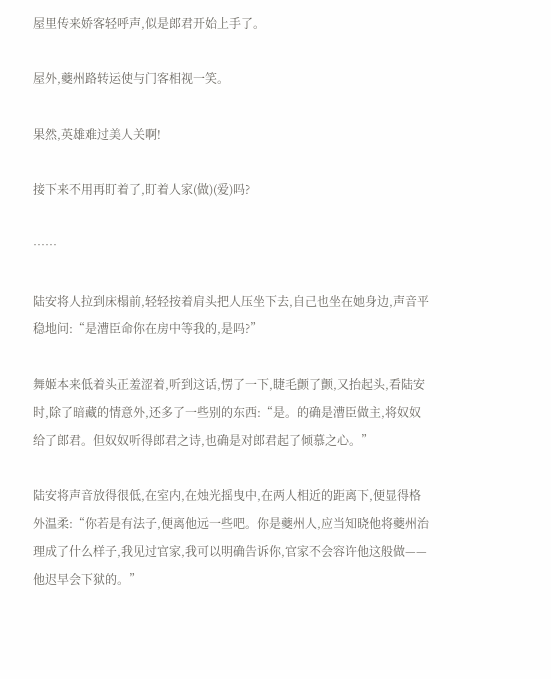屋里传来娇客轻呼声,似是郎君开始上手了。

屋外,夔州路转运使与门客相视一笑。

果然,英雄难过美人关啊!

接下来不用再盯着了,盯着人家(做)(爱)吗?

……

陆安将人拉到床榻前,轻轻按着肩头把人压坐下去,自己也坐在她身边,声音平稳地问:“是漕臣命你在房中等我的,是吗?”

舞姬本来低着头正羞涩着,听到这话,愣了一下,睫毛颤了颤,又抬起头,看陆安时,除了暗藏的情意外,还多了一些别的东西:“是。的确是漕臣做主,将奴奴给了郎君。但奴奴听得郎君之诗,也确是对郎君起了倾慕之心。”

陆安将声音放得很低,在室内,在烛光摇曳中,在两人相近的距离下,便显得格外温柔:“你若是有法子,便离他远一些吧。你是夔州人,应当知晓他将夔州治理成了什么样子,我见过官家,我可以明确告诉你,官家不会容许他这般做——他迟早会下狱的。”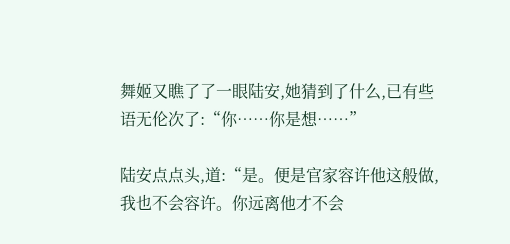舞姬又瞧了了一眼陆安,她猜到了什么,已有些语无伦次了:“你……你是想……”

陆安点点头,道:“是。便是官家容许他这般做,我也不会容许。你远离他才不会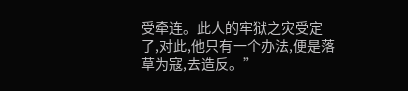受牵连。此人的牢狱之灾受定了,对此,他只有一个办法,便是落草为寇,去造反。”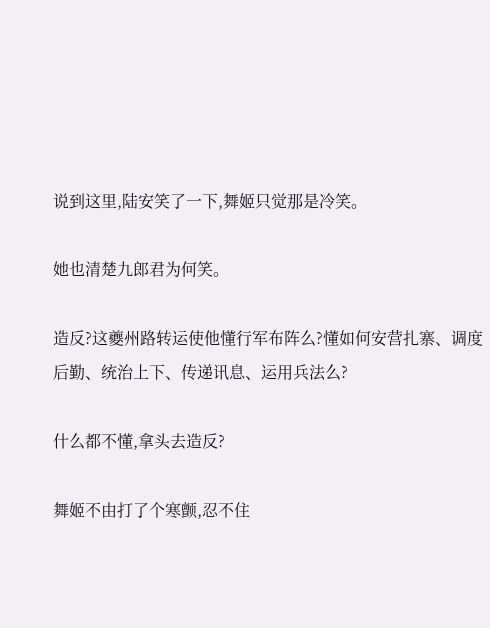说到这里,陆安笑了一下,舞姬只觉那是冷笑。

她也清楚九郎君为何笑。

造反?这夔州路转运使他懂行军布阵么?懂如何安营扎寨、调度后勤、统治上下、传递讯息、运用兵法么?

什么都不懂,拿头去造反?

舞姬不由打了个寒颤,忍不住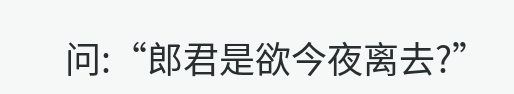问:“郎君是欲今夜离去?”